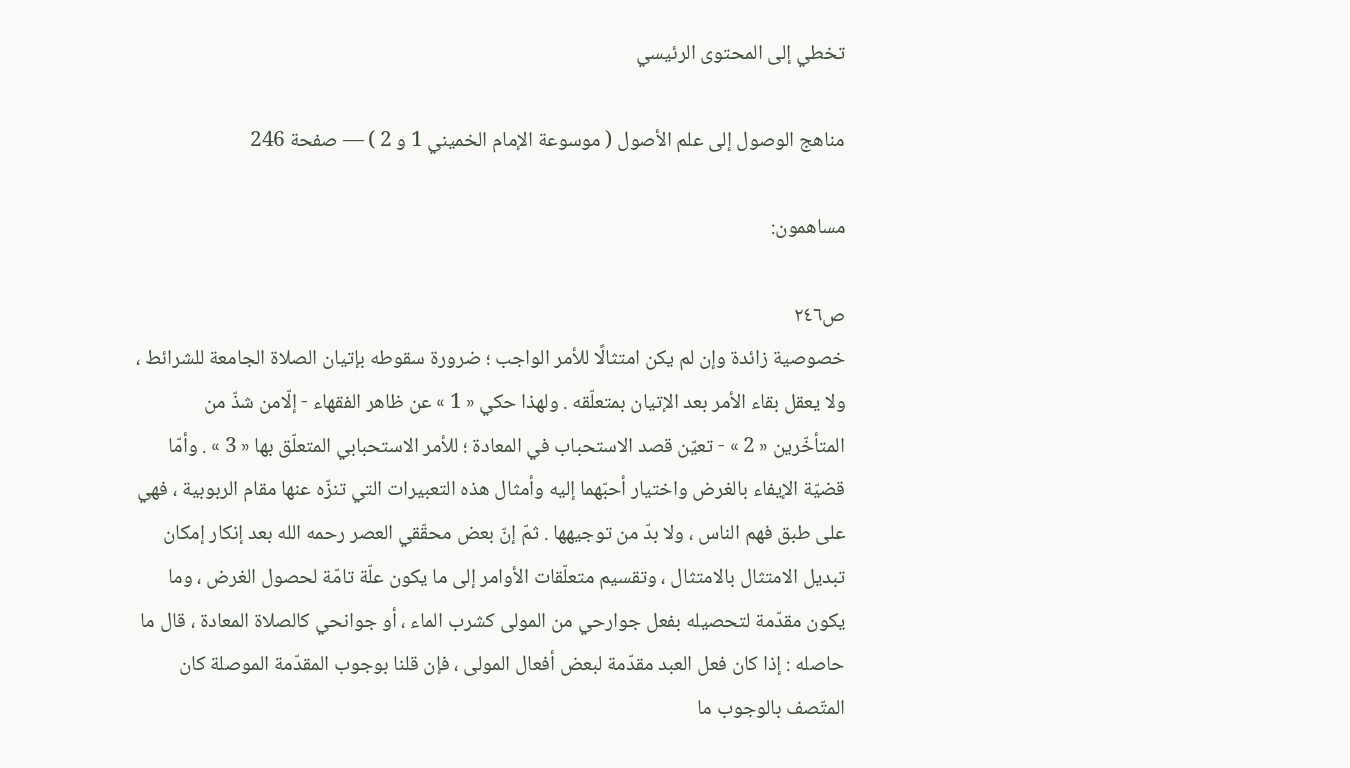تخطي إلى المحتوى الرئيسي

مناهج الوصول إلى علم الأصول ( موسوعة الإمام الخميني 1 و 2 ) — صفحة 246

مساهمون:

ص٢٤٦
خصوصية زائدة وإن لم يكن امتثالًا للأمر الواجب ؛ ضرورة سقوطه بإتيان الصلاة الجامعة للشرائط ، ولا يعقل بقاء الأمر بعد الإتيان بمتعلّقه . ولهذا حكي « 1 » عن ظاهر الفقهاء - إلّامن شذّ من المتأخّرين « 2 » - تعيّن قصد الاستحباب في المعادة ؛ للأمر الاستحبابي المتعلّق بها « 3 » . وأمّا قضيّة الإيفاء بالغرض واختيار أحبّهما إليه وأمثال هذه التعبيرات التي تنزّه عنها مقام الربوبية ، فهي على طبق فهم الناس ، ولا بدّ من توجيهها . ثمّ إنّ بعض محقّقي العصر رحمه الله بعد إنكار إمكان تبديل الامتثال بالامتثال ، وتقسيم متعلّقات الأوامر إلى ما يكون علّة تامّة لحصول الغرض ، وما يكون مقدّمة لتحصيله بفعل جوارحي من المولى كشرب الماء ، أو جوانحي كالصلاة المعادة ، قال ما حاصله : إذا كان فعل العبد مقدّمة لبعض أفعال المولى ، فإن قلنا بوجوب المقدّمة الموصلة كان المتّصف بالوجوب ما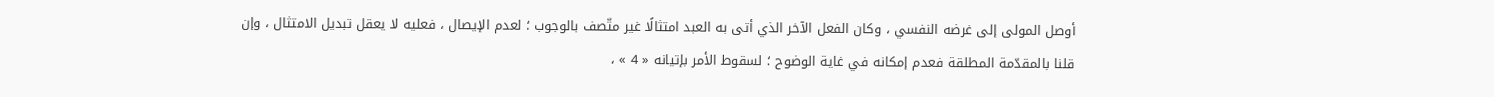أوصل المولى إلى غرضه النفسي ، وكان الفعل الآخر الذي أتى به العبد امتثالًا غير متّصف بالوجوب ؛ لعدم الإيصال ، فعليه لا يعقل تبديل الامتثال ، وإن قلنا بالمقدّمة المطلقة فعدم إمكانه في غاية الوضوح ؛ لسقوط الأمر بإتيانه « 4 » ،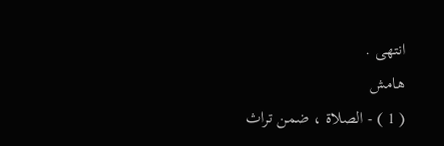انتهى .
هامش
( 1 ) - الصلاة ، ضمن تراث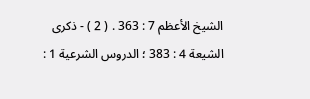الشيخ الأعظم 7 : 363 . ( 2 ) - ذكرى الشيعة 4 : 383 ؛ الدروس الشرعية 1 :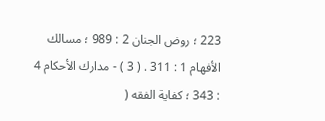223 ؛ روض الجنان 2 : 989 ؛ مسالك الأفهام 1 : 311 . ( 3 ) - مدارك الأحكام 4 : 343 ؛ كفاية الفقه (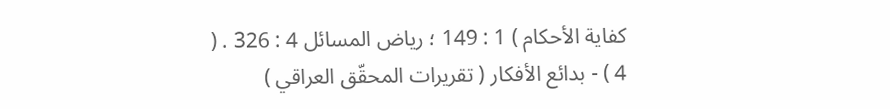كفاية الأحكام ) 1 : 149 ؛ رياض المسائل 4 : 326 . ( 4 ) - بدائع الأفكار ( تقريرات المحقّق العراقي )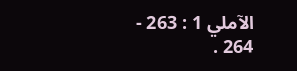الآملي 1 : 263 - 264 .